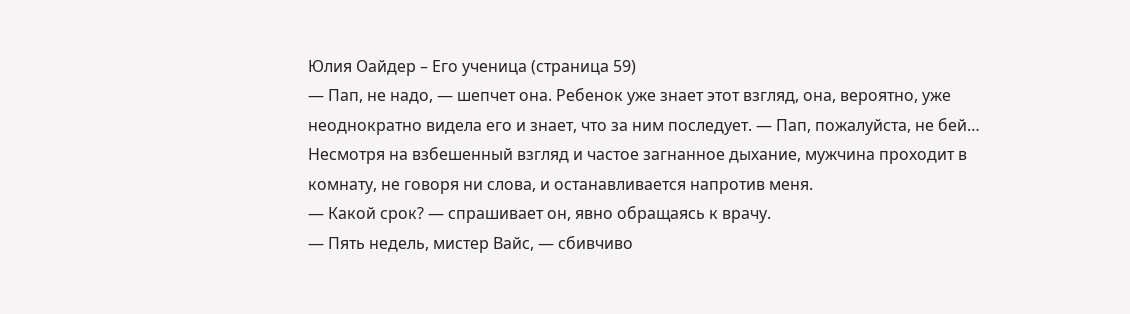Юлия Оайдер – Его ученица (страница 59)
— Пап, не надо, — шепчет она. Ребенок уже знает этот взгляд, она, вероятно, уже неоднократно видела его и знает, что за ним последует. — Пап, пожалуйста, не бей…
Несмотря на взбешенный взгляд и частое загнанное дыхание, мужчина проходит в комнату, не говоря ни слова, и останавливается напротив меня.
— Какой срок? — спрашивает он, явно обращаясь к врачу.
— Пять недель, мистер Вайс, — сбивчиво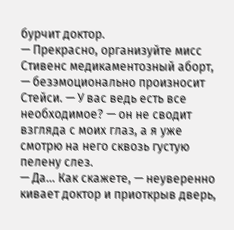бурчит доктор.
— Прекрасно, организуйте мисс Стивенс медикаментозный аборт, — безэмоционально произносит Стейси. — У вас ведь есть все необходимое? — он не сводит взгляда с моих глаз, а я уже смотрю на него сквозь густую пелену слез.
— Да… Как скажете, — неуверенно кивает доктор и приоткрыв дверь,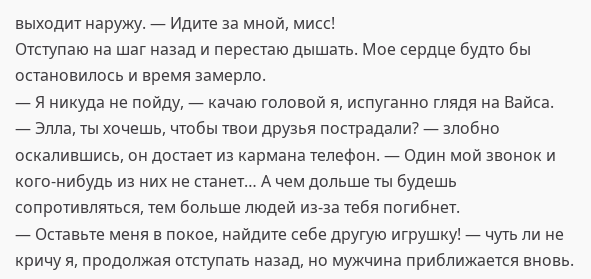выходит наружу. — Идите за мной, мисс!
Отступаю на шаг назад и перестаю дышать. Мое сердце будто бы остановилось и время замерло.
— Я никуда не пойду, — качаю головой я, испуганно глядя на Вайса.
— Элла, ты хочешь, чтобы твои друзья пострадали? — злобно оскалившись, он достает из кармана телефон. — Один мой звонок и кого-нибудь из них не станет… А чем дольше ты будешь сопротивляться, тем больше людей из-за тебя погибнет.
— Оставьте меня в покое, найдите себе другую игрушку! — чуть ли не кричу я, продолжая отступать назад, но мужчина приближается вновь.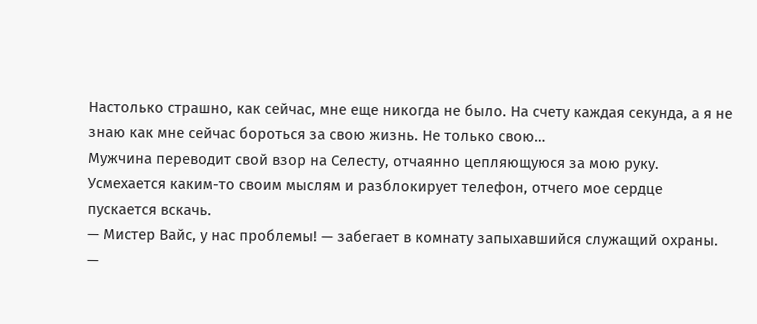Настолько страшно, как сейчас, мне еще никогда не было. На счету каждая секунда, а я не знаю как мне сейчас бороться за свою жизнь. Не только свою…
Мужчина переводит свой взор на Селесту, отчаянно цепляющуюся за мою руку. Усмехается каким-то своим мыслям и разблокирует телефон, отчего мое сердце пускается вскачь.
— Мистер Вайс, у нас проблемы! — забегает в комнату запыхавшийся служащий охраны. —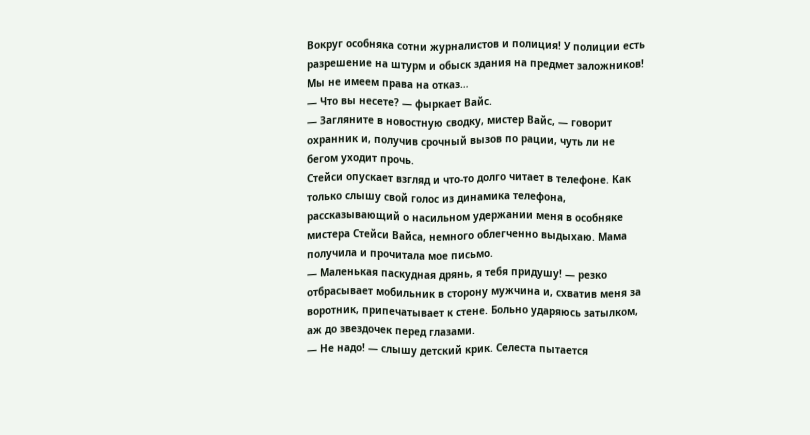Вокруг особняка сотни журналистов и полиция! У полиции есть разрешение на штурм и обыск здания на предмет заложников! Мы не имеем права на отказ…
— Что вы несете? — фыркает Вайс.
— Загляните в новостную сводку, мистер Вайс, — говорит охранник и, получив срочный вызов по рации, чуть ли не бегом уходит прочь.
Стейси опускает взгляд и что-то долго читает в телефоне. Как только слышу свой голос из динамика телефона, рассказывающий о насильном удержании меня в особняке мистера Стейси Вайса, немного облегченно выдыхаю. Мама получила и прочитала мое письмо.
— Маленькая паскудная дрянь, я тебя придушу! — резко отбрасывает мобильник в сторону мужчина и, схватив меня за воротник, припечатывает к стене. Больно ударяюсь затылком, аж до звездочек перед глазами.
— Не надо! — слышу детский крик. Селеста пытается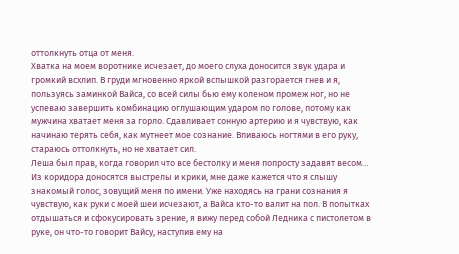оттолкнуть отца от меня.
Хватка на моем воротнике исчезает, до моего слуха доносится звук удара и громкий всхлип. В груди мгновенно яркой вспышкой разгорается гнев и я, пользуясь заминкой Вайса, со всей силы бью ему коленом промеж ног, но не успеваю завершить комбинацию оглушающим ударом по голове, потому как мужчина хватает меня за горло. Сдавливает сонную артерию и я чувствую, как начинаю терять себя, как мутнеет мое сознание. Впиваюсь ногтями в его руку, стараюсь оттолкнуть, но не хватает сил.
Леша был прав, когда говорил что все бестолку и меня попросту задавят весом…
Из коридора доносятся выстрелы и крики, мне даже кажется что я слышу знакомый голос, зовущий меня по имени. Уже находясь на грани сознания я чувствую, как руки с моей шеи исчезают, а Вайса кто-то валит на пол. В попытках отдышаться и сфокусировать зрение, я вижу перед собой Ледника с пистолетом в руке, он что-то говорит Вайсу, наступив ему на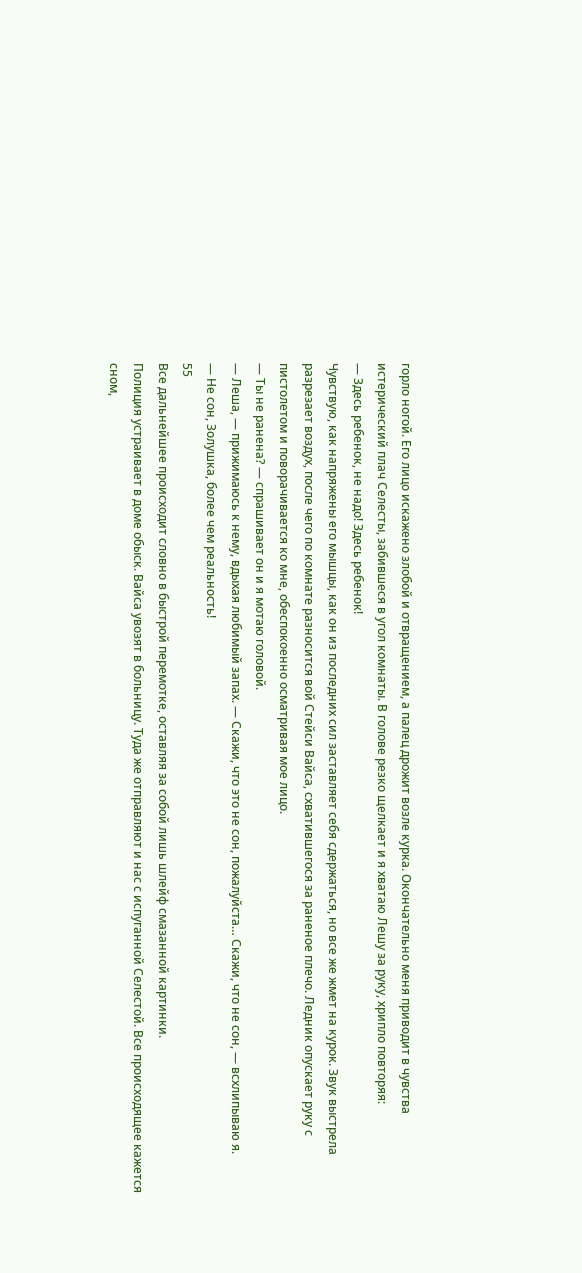горло ногой. Его лицо искажено злобой и отвращением, а палец дрожит возле курка. Окончательно меня приводит в чувства истерический плач Селесты, забившеся в угол комнаты. В голове резко щелкает и я хватаю Лешу за руку, хрипло повторяя:
— Здесь ребенок, не надо! Здесь ребенок!
Чувствую, как напряжены его мышцы, как он из последних сил заставляет себя сдержаться, но все же жмет на курок. Звук выстрела разрезает воздух, после чего по комнате разносится вой Стейси Вайса, схватившегося за раненое плечо. Ледник опускает руку с пистолетом и поворачивается ко мне, обеспокоенно осматривая мое лицо.
— Ты не ранена? — спрашивает он и я мотаю головой.
— Леша, — прижимаюсь к нему, вдыхая любимый запах. — Скажи, что это не сон, пожалуйста… Скажи, что не сон, — всхлипываю я.
— Не сон, Золушка, более чем реальность!
55
Все дальнейшее происходит словно в быстрой перемотке, оставляя за собой лишь шлейф смазанной картинки.
Полиция устраивает в доме обыск. Вайса увозят в больницу. Туда же отправляют и нас с испуганной Селестой. Все происходящее кажется сном,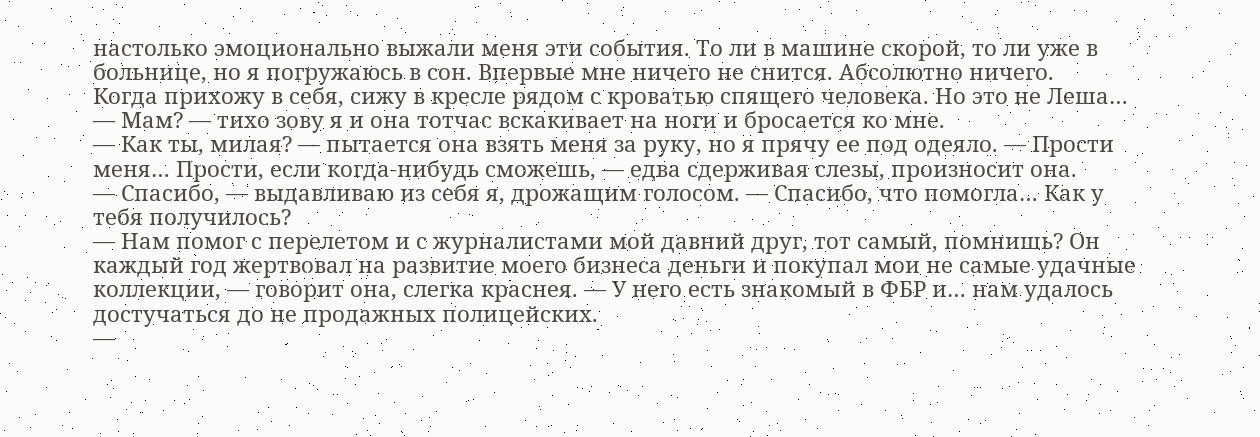настолько эмоционально выжали меня эти события. То ли в машине скорой, то ли уже в больнице, но я погружаюсь в сон. Впервые мне ничего не снится. Абсолютно ничего.
Когда прихожу в себя, сижу в кресле рядом с кроватью спящего человека. Но это не Леша…
— Мам? — тихо зову я и она тотчас вскакивает на ноги и бросается ко мне.
— Как ты, милая? — пытается она взять меня за руку, но я прячу ее под одеяло. — Прости меня… Прости, если когда-нибудь сможешь, — едва сдерживая слезы, произносит она.
— Спасибо, — выдавливаю из себя я, дрожащим голосом. — Спасибо, что помогла… Как у тебя получилось?
— Нам помог с перелетом и с журналистами мой давний друг, тот самый, помнишь? Он каждый год жертвовал на развитие моего бизнеса деньги и покупал мои не самые удачные коллекции, — говорит она, слегка краснея. — У него есть знакомый в ФБР и… нам удалось достучаться до не продажных полицейских.
—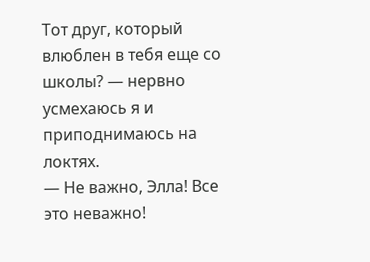Тот друг, который влюблен в тебя еще со школы? — нервно усмехаюсь я и приподнимаюсь на локтях.
— Не важно, Элла! Все это неважно!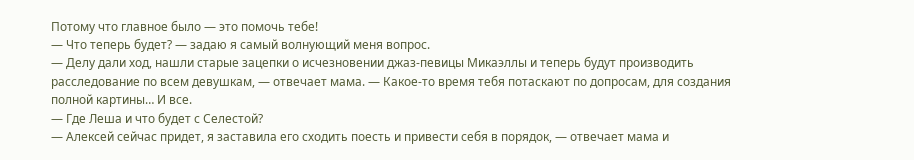Потому что главное было — это помочь тебе!
— Что теперь будет? — задаю я самый волнующий меня вопрос.
— Делу дали ход, нашли старые зацепки о исчезновении джаз-певицы Микаэллы и теперь будут производить расследование по всем девушкам, — отвечает мама. — Какое-то время тебя потаскают по допросам, для создания полной картины… И все.
— Где Леша и что будет с Селестой?
— Алексей сейчас придет, я заставила его сходить поесть и привести себя в порядок, — отвечает мама и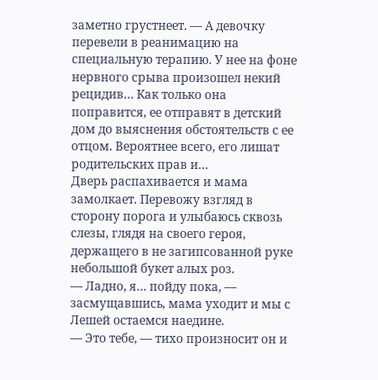заметно грустнеет. — А девочку перевели в реанимацию на специальную терапию. У нее на фоне нервного срыва произошел некий рецидив… Как только она поправится, ее отправят в детский дом до выяснения обстоятельств с ее отцом. Вероятнее всего, его лишат родительских прав и…
Дверь распахивается и мама замолкает. Перевожу взгляд в сторону порога и улыбаюсь сквозь слезы, глядя на своего героя, держащего в не загипсованной руке небольшой букет алых роз.
— Ладно, я… пойду пока, — засмущавшись, мама уходит и мы с Лешей остаемся наедине.
— Это тебе, — тихо произносит он и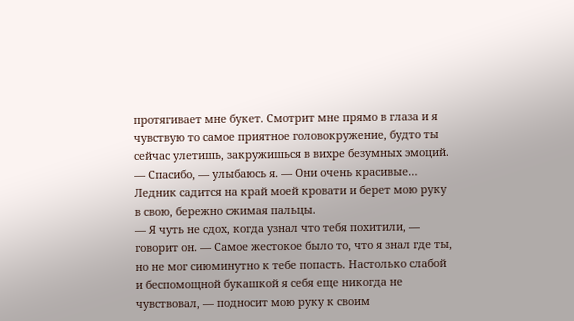протягивает мне букет. Смотрит мне прямо в глаза и я чувствую то самое приятное головокружение, будто ты сейчас улетишь, закружишься в вихре безумных эмоций.
— Спасибо, — улыбаюсь я. — Они очень красивые…
Ледник садится на край моей кровати и берет мою руку в свою, бережно сжимая пальцы.
— Я чуть не сдох, когда узнал что тебя похитили, — говорит он. — Самое жестокое было то, что я знал где ты, но не мог сиюминутно к тебе попасть. Настолько слабой и беспомощной букашкой я себя еще никогда не чувствовал, — подносит мою руку к своим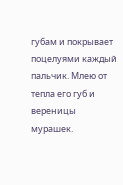губам и покрывает поцелуями каждый пальчик. Млею от тепла его губ и вереницы мурашек.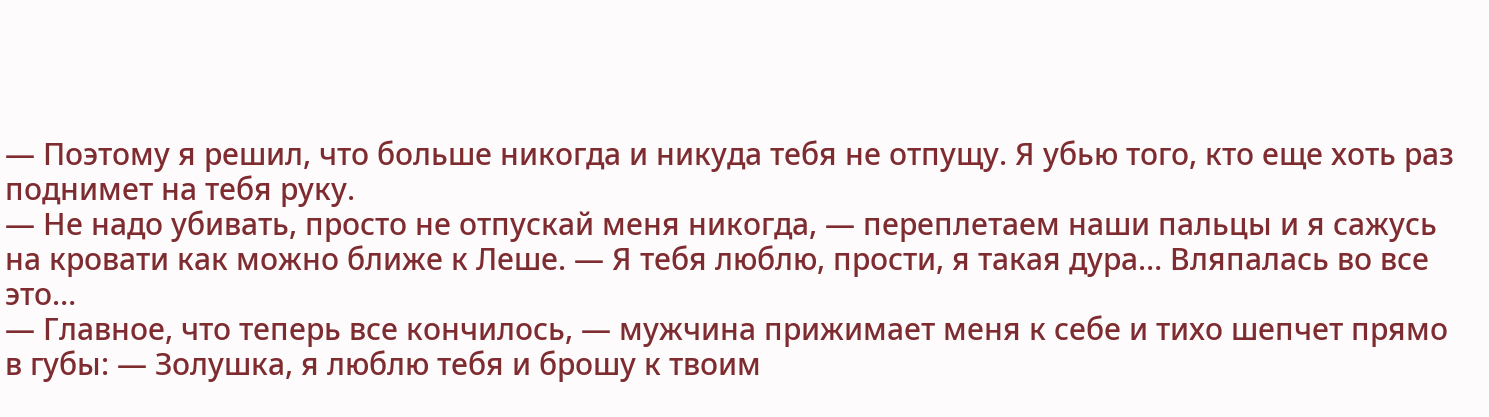— Поэтому я решил, что больше никогда и никуда тебя не отпущу. Я убью того, кто еще хоть раз поднимет на тебя руку.
— Не надо убивать, просто не отпускай меня никогда, — переплетаем наши пальцы и я сажусь на кровати как можно ближе к Леше. — Я тебя люблю, прости, я такая дура… Вляпалась во все это…
— Главное, что теперь все кончилось, — мужчина прижимает меня к себе и тихо шепчет прямо в губы: — Золушка, я люблю тебя и брошу к твоим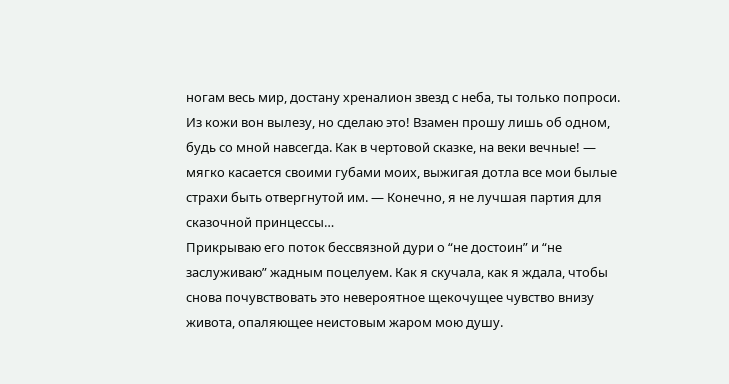ногам весь мир, достану хреналион звезд с неба, ты только попроси. Из кожи вон вылезу, но сделаю это! Взамен прошу лишь об одном, будь со мной навсегда. Как в чертовой сказке, на веки вечные! — мягко касается своими губами моих, выжигая дотла все мои былые страхи быть отвергнутой им. — Конечно, я не лучшая партия для сказочной принцессы…
Прикрываю его поток бессвязной дури о “не достоин” и “не заслуживаю” жадным поцелуем. Как я скучала, как я ждала, чтобы снова почувствовать это невероятное щекочущее чувство внизу живота, опаляющее неистовым жаром мою душу.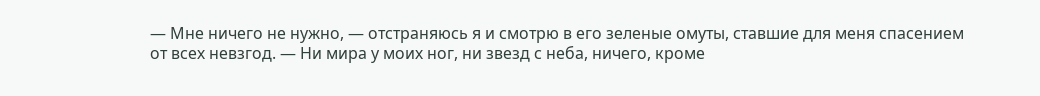— Мне ничего не нужно, — отстраняюсь я и смотрю в его зеленые омуты, ставшие для меня спасением от всех невзгод. — Ни мира у моих ног, ни звезд с неба, ничего, кроме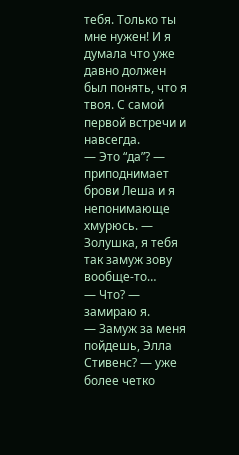тебя. Только ты мне нужен! И я думала что уже давно должен был понять, что я твоя. С самой первой встречи и навсегда.
— Это “да”? — приподнимает брови Леша и я непонимающе хмурюсь. — Золушка, я тебя так замуж зову вообще-то…
— Что? — замираю я.
— Замуж за меня пойдешь, Элла Стивенс? — уже более четко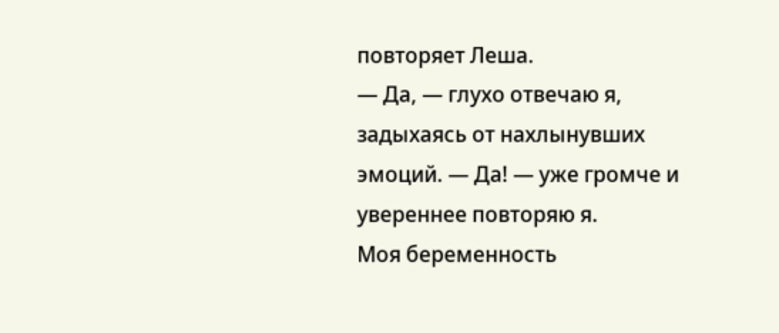повторяет Леша.
— Да, — глухо отвечаю я, задыхаясь от нахлынувших эмоций. — Да! — уже громче и увереннее повторяю я.
Моя беременность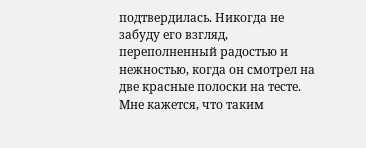подтвердилась. Никогда не забуду его взгляд, переполненный радостью и нежностью, когда он смотрел на две красные полоски на тесте. Мне кажется, что таким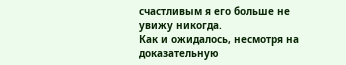счастливым я его больше не увижу никогда.
Как и ожидалось, несмотря на доказательную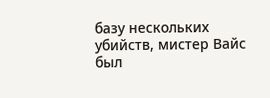базу нескольких убийств, мистер Вайс был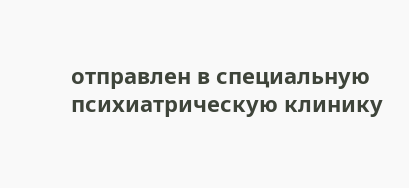отправлен в специальную психиатрическую клинику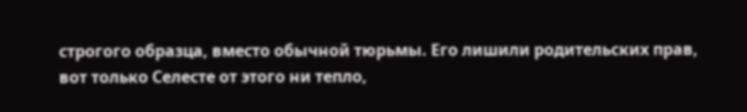строгого образца, вместо обычной тюрьмы. Его лишили родительских прав, вот только Селесте от этого ни тепло,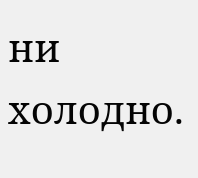ни холодно.